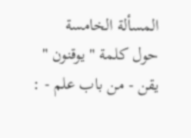المسألة الخامسة
حول كلمة " يوقنون "
يقن - من باب علم - :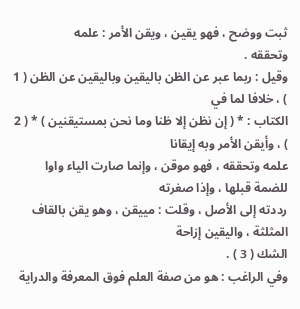ثبت ووضح ، فهو يقين ، ويقن الأمر : علمه
وتحققه .
وقيل : ربما عبر عن الظن باليقين وباليقين عن الظن ( 1 ) ، خلافا لما في
الكتاب : * ( إن نظن إلا ظنا وما نحن بمستيقنين ) * ( 2 ) ، وأيقن الأمر وبه إيقانا
علمه وتحققه ، فهو موقن ، وإنما صارت الياء واوا للضمة قبلها ، وإذا صغرته
رددته إلى الأصل ، وقلت : مييقن ، وهو يقن بالقاف المثلثة ، واليقين إزاحة
الشك ( 3 ) .
وفي الراغب : هو من صفة العلم فوق المعرفة والدراية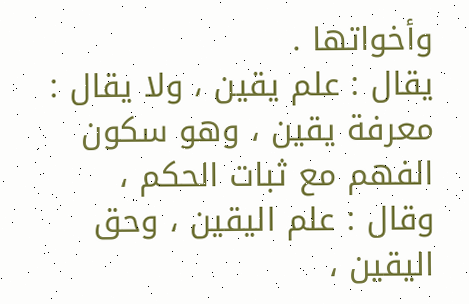وأخواتها .
يقال : علم يقين ، ولا يقال : معرفة يقين ، وهو سكون الفهم مع ثبات الحكم ،
وقال : علم اليقين ، وحق اليقين ،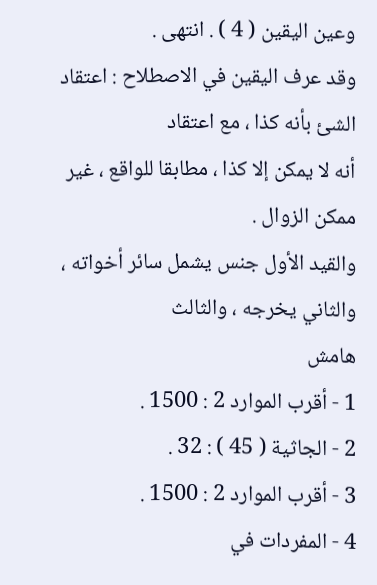وعين اليقين ( 4 ) . انتهى .
وقد عرف اليقين في الاصطلاح : اعتقاد الشئ بأنه كذا ، مع اعتقاد
أنه لا يمكن إلا كذا ، مطابقا للواقع ، غير ممكن الزوال .
والقيد الأول جنس يشمل سائر أخواته ، والثاني يخرجه ، والثالث
هامش
1 - أقرب الموارد 2 : 1500 .
2 - الجاثية ( 45 ) : 32 .
3 - أقرب الموارد 2 : 1500 .
4 - المفردات في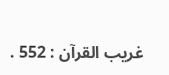غريب القرآن : 552 .